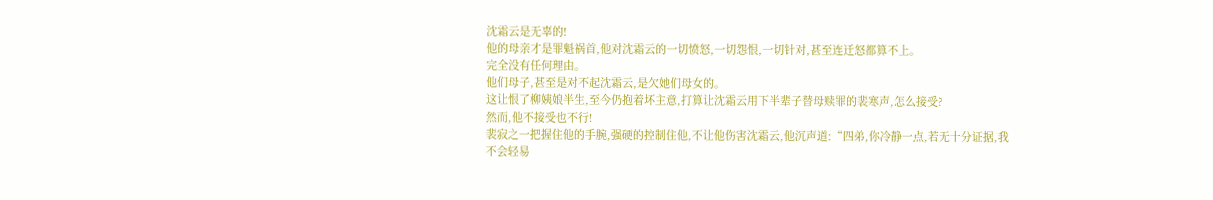沈霜云是无辜的!
他的母亲才是罪魁祸首,他对沈霜云的一切愤怒,一切怨恨,一切针对,甚至连迁怒都算不上。
完全没有任何理由。
他们母子,甚至是对不起沈霜云,是欠她们母女的。
这让恨了柳姨娘半生,至今仍抱着坏主意,打算让沈霜云用下半辈子替母赎罪的裴寒声,怎么接受?
然而,他不接受也不行!
裴寂之一把握住他的手腕,强硬的控制住他,不让他伤害沈霜云,他沉声道:“四弟,你冷静一点,若无十分证据,我不会轻易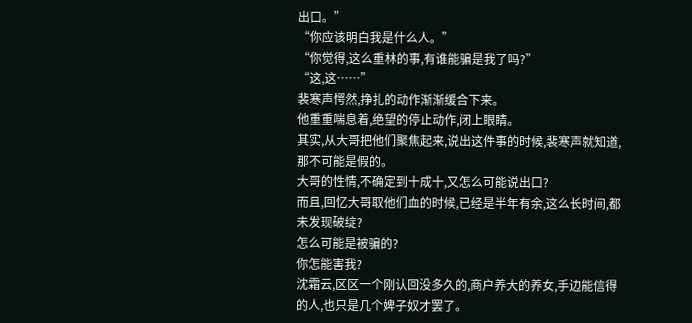出口。”
“你应该明白我是什么人。”
“你觉得,这么重林的事,有谁能骗是我了吗?”
“这,这……”
裴寒声愕然,挣扎的动作渐渐缓合下来。
他重重喘息着,绝望的停止动作,闭上眼睛。
其实,从大哥把他们聚焦起来,说出这件事的时候,裴寒声就知道,那不可能是假的。
大哥的性情,不确定到十成十,又怎么可能说出口?
而且,回忆大哥取他们血的时候,已经是半年有余,这么长时间,都未发现破绽?
怎么可能是被骗的?
你怎能害我?
沈霜云,区区一个刚认回没多久的,商户养大的养女,手边能信得的人,也只是几个婢子奴才罢了。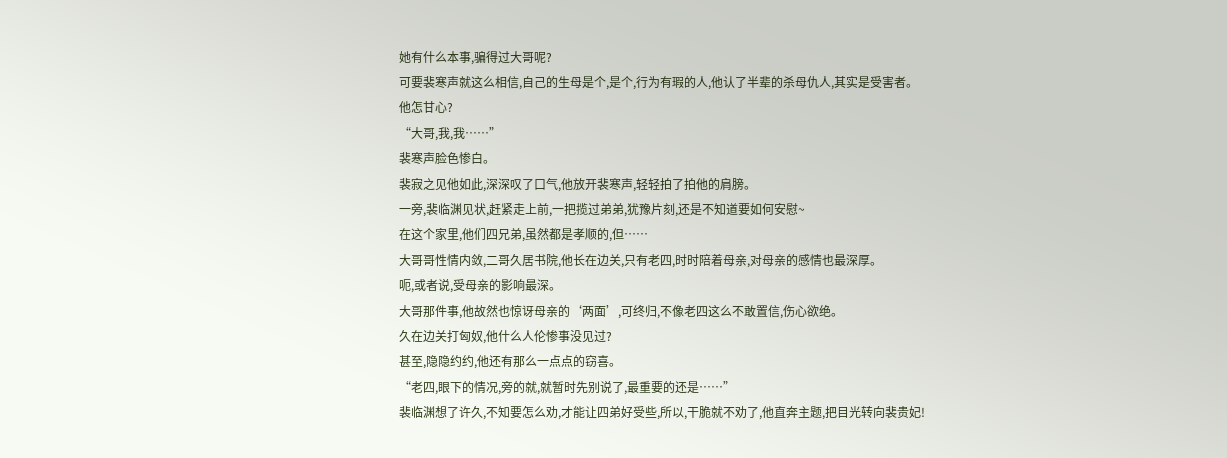她有什么本事,骗得过大哥呢?
可要裴寒声就这么相信,自己的生母是个,是个,行为有瑕的人,他认了半辈的杀母仇人,其实是受害者。
他怎甘心?
“大哥,我,我……”
裴寒声脸色惨白。
裴寂之见他如此,深深叹了口气,他放开裴寒声,轻轻拍了拍他的肩膀。
一旁,裴临渊见状,赶紧走上前,一把揽过弟弟,犹豫片刻,还是不知道要如何安慰~
在这个家里,他们四兄弟,虽然都是孝顺的,但……
大哥哥性情内敛,二哥久居书院,他长在边关,只有老四,时时陪着母亲,对母亲的感情也最深厚。
呃,或者说,受母亲的影响最深。
大哥那件事,他故然也惊讶母亲的‘两面’,可终归,不像老四这么不敢置信,伤心欲绝。
久在边关打匈奴,他什么人伦惨事没见过?
甚至,隐隐约约,他还有那么一点点的窃喜。
“老四,眼下的情况,旁的就,就暂时先别说了,最重要的还是……”
裴临渊想了许久,不知要怎么劝,才能让四弟好受些,所以,干脆就不劝了,他直奔主题,把目光转向裴贵妃!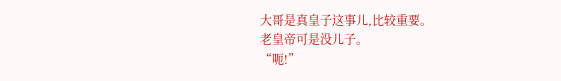大哥是真皇子这事儿,比较重要。
老皇帝可是没儿子。
“呃!”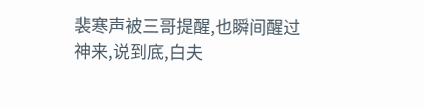裴寒声被三哥提醒,也瞬间醒过神来,说到底,白夫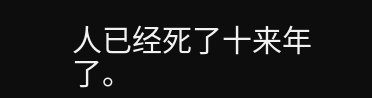人已经死了十来年了。